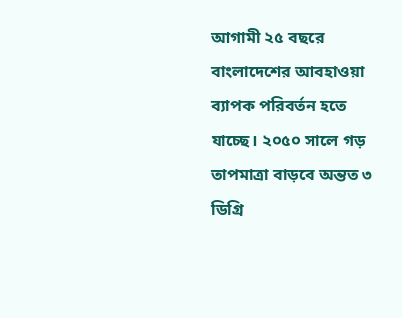আগামী ২৫ বছরে বাংলাদেশের আবহাওয়া ব্যাপক পরিবর্তন হতে যাচ্ছে। ২০৫০ সালে গড় তাপমাত্রা বাড়বে অন্তত ৩ ডিগ্রি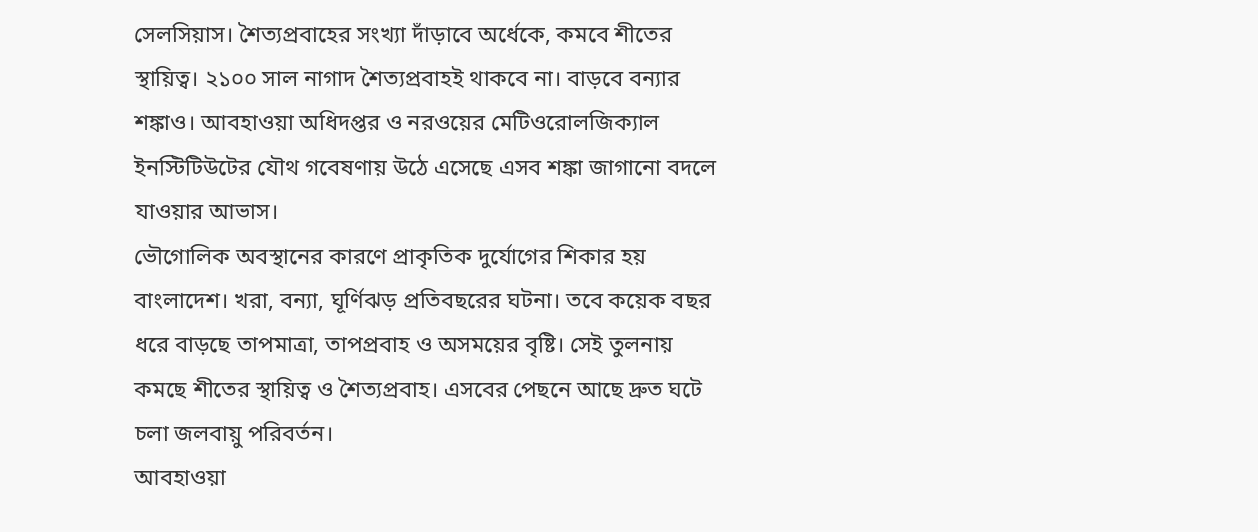সেলসিয়াস। শৈত্যপ্রবাহের সংখ্যা দাঁড়াবে অর্ধেকে, কমবে শীতের স্থায়িত্ব। ২১০০ সাল নাগাদ শৈত্যপ্রবাহই থাকবে না। বাড়বে বন্যার শঙ্কাও। আবহাওয়া অধিদপ্তর ও নরওয়ের মেটিওরোলজিক্যাল ইনস্টিটিউটের যৌথ গবেষণায় উঠে এসেছে এসব শঙ্কা জাগানো বদলে যাওয়ার আভাস।
ভৌগোলিক অবস্থানের কারণে প্রাকৃতিক দুর্যোগের শিকার হয় বাংলাদেশ। খরা, বন্যা, ঘূর্ণিঝড় প্রতিবছরের ঘটনা। তবে কয়েক বছর ধরে বাড়ছে তাপমাত্রা, তাপপ্রবাহ ও অসময়ের বৃষ্টি। সেই তুলনায় কমছে শীতের স্থায়িত্ব ও শৈত্যপ্রবাহ। এসবের পেছনে আছে দ্রুত ঘটে চলা জলবায়ু পরিবর্তন।
আবহাওয়া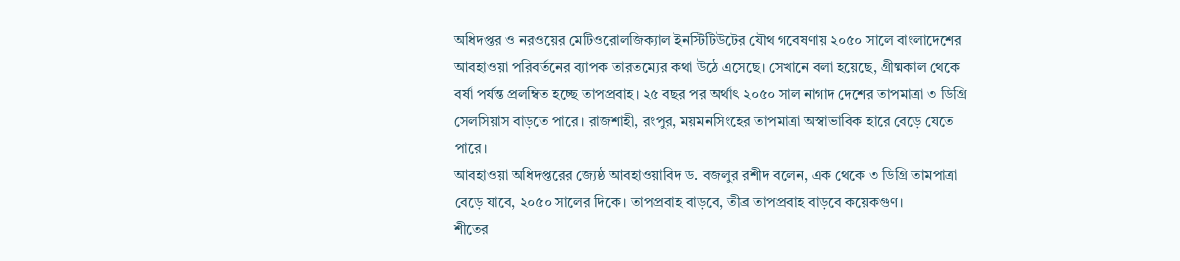অধিদপ্তর ও নরওয়ের মেটিওরোলজিক্যাল ইনস্টিটিউটের যৌথ গবেষণায় ২০৫০ সালে বাংলাদেশের আবহাওয়া পরিবর্তনের ব্যাপক তারতম্যের কথা উঠে এসেছে। সেখানে বলা হয়েছে, গ্রীষ্মকাল থেকে বর্ষা পর্যন্ত প্রলম্বিত হচ্ছে তাপপ্রবাহ। ২৫ বছর পর অর্থাৎ ২০৫০ সাল নাগাদ দেশের তাপমাত্রা ৩ ডিগ্রি সেলসিয়াস বাড়তে পারে। রাজশাহী, রংপুর, ময়মনসিংহের তাপমাত্রা অস্বাভাবিক হারে বেড়ে যেতে পারে।
আবহাওয়া অধিদপ্তরের জ্যেষ্ঠ আবহাওয়াবিদ ড. বজলুর রশীদ বলেন, এক থেকে ৩ ডিগ্রি তামপাত্রা বেড়ে যাবে, ২০৫০ সালের দিকে। তাপপ্রবাহ বাড়বে, তীব্র তাপপ্রবাহ বাড়বে কয়েকগুণ।
শীতের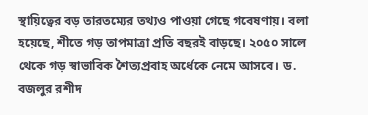স্থায়িত্বের বড় তারতম্যের তথ্যও পাওয়া গেছে গবেষণায়। বলা হয়েছে, শীতে গড় তাপমাত্রা প্রতি বছরই বাড়ছে। ২০৫০ সালে থেকে গড় স্বাভাবিক শৈত্যপ্রবাহ অর্ধেকে নেমে আসবে। ড. বজলুর রশীদ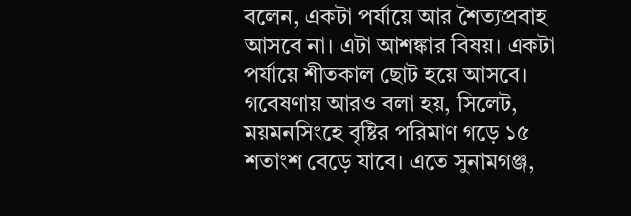বলেন, একটা পর্যায়ে আর শৈত্যপ্রবাহ আসবে না। এটা আশঙ্কার বিষয়। একটা পর্যায়ে শীতকাল ছোট হয়ে আসবে।
গবেষণায় আরও বলা হয়, সিলেট, ময়মনসিংহে বৃষ্টির পরিমাণ গড়ে ১৫ শতাংশ বেড়ে যাবে। এতে সুনামগঞ্জ,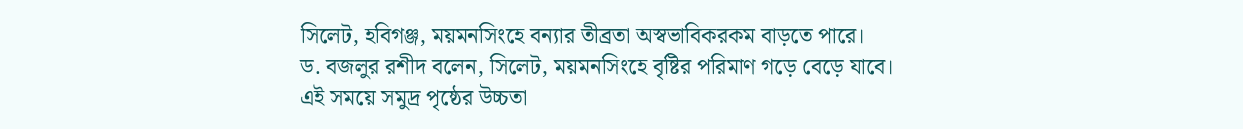সিলেট, হবিগঞ্জ, ময়মনসিংহে বন্যার তীব্রতা অস্বভাবিকরকম বাড়তে পারে।
ড. বজলুর রশীদ বলেন, সিলেট, ময়মনসিংহে বৃষ্টির পরিমাণ গড়ে বেড়ে যাবে।
এই সময়ে সমুদ্র পৃষ্ঠের উচ্চতা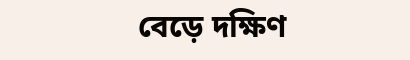বেড়ে দক্ষিণ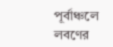পূর্বাঞ্চলে লবণের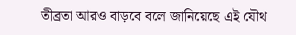তীব্রতা আরও বাড়বে বলে জানিয়েছে এই যৌথ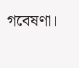গবেষণা।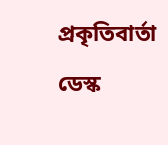প্রকৃতিবার্তা ডেস্ক